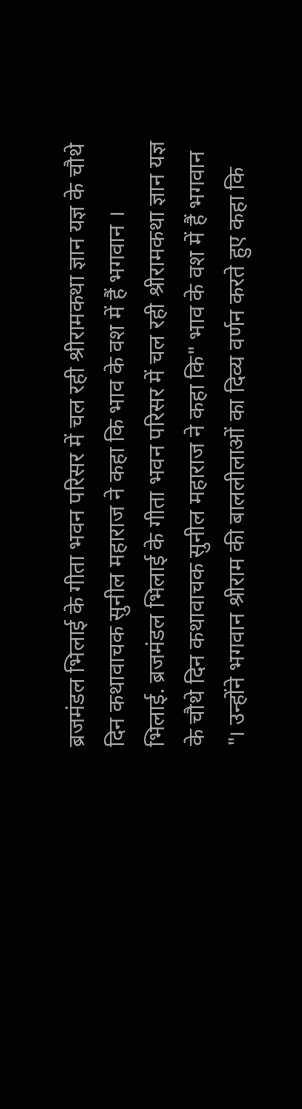ब्रजमंडल भिलाई के गीता भवन परिसर में चल रही श्रीरामकथा ज्ञान यज्ञ के चौथे दिन कथावाचक सुनील महाराज ने कहा कि भाव के वश में हैं भगवान ।
भिलाई. ब्रजमंडल भिलाई के गीता भवन परिसर में चल रही श्रीरामकथा ज्ञान यज्ञ के चौथे दिन कथावाचक सुनील महाराज ने कहा कि" भाव के वश में हैं भगवान "। उन्होंने भगवान श्रीराम की बाललीलाओं का दिव्य वर्णन करते हुए कहा कि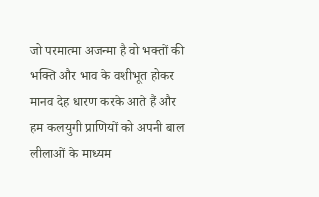जो परमात्मा अजन्मा है वो भक्तों की भक्ति और भाव के वशीभूत होकर मानव देह धारण करके आते हैं और हम कलयुगी प्राणियों को अपनी बाल लीलाओं के माध्यम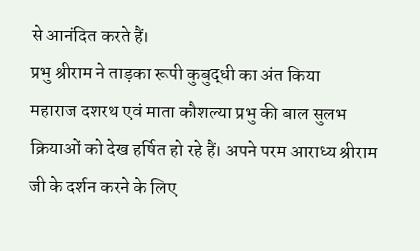से आनंदित करते हैं।
प्रभु श्रीराम ने ताड़का रूपी कुबुद्धी का अंत किया
महाराज दशरथ एवं माता कौशल्या प्रभु की बाल सुलभ क्रियाओं को देख हर्षित हो रहे हैं। अपने परम आराध्य श्रीराम जी के दर्शन करने के लिए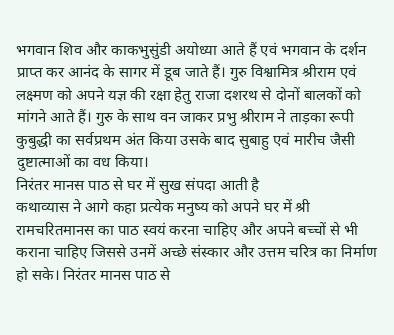भगवान शिव और काकभुसुंडी अयोध्या आते हैं एवं भगवान के दर्शन प्राप्त कर आनंद के सागर में डूब जाते हैं। गुरु विश्वामित्र श्रीराम एवं लक्ष्मण को अपने यज्ञ की रक्षा हेतु राजा दशरथ से दोनों बालकों को मांगने आते हैं। गुरु के साथ वन जाकर प्रभु श्रीराम ने ताड़का रूपी कुबुद्धी का सर्वप्रथम अंत किया उसके बाद सुबाहु एवं मारीच जैसी दुष्टात्माओं का वध किया।
निरंतर मानस पाठ से घर में सुख संपदा आती है
कथाव्यास ने आगे कहा प्रत्येक मनुष्य को अपने घर में श्री रामचरितमानस का पाठ स्वयं करना चाहिए और अपने बच्चों से भी कराना चाहिए जिससे उनमें अच्छे संस्कार और उत्तम चरित्र का निर्माण हो सके। निरंतर मानस पाठ से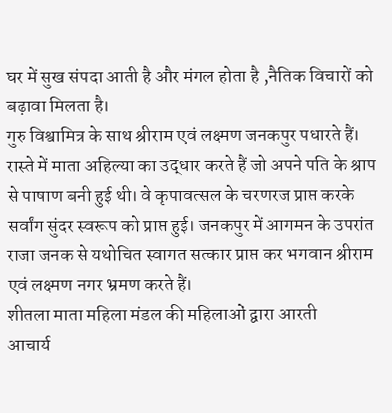घर में सुख संपदा आती है और मंगल होता है ,नैतिक विचारों को बढ़ावा मिलता है।
गुरु विश्वामित्र के साथ श्रीराम एवं लक्ष्मण जनकपुर पधारते हैं। रास्ते में माता अहिल्या का उद्धार करते हैं जो अपने पति के श्राप से पाषाण बनी हुई थी। वे कृपावत्सल के चरणरज प्राप्त करके सर्वांग सुंदर स्वरूप को प्राप्त हुई। जनकपुर में आगमन के उपरांत राजा जनक से यथोचित स्वागत सत्कार प्राप्त कर भगवान श्रीराम एवं लक्ष्मण नगर भ्रमण करते हैं।
शीतला माता महिला मंडल की महिलाओं द्वारा आरती
आचार्य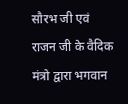सौरभ जी एवं राजन जी के वैदिक मंत्रो द्वारा भगवान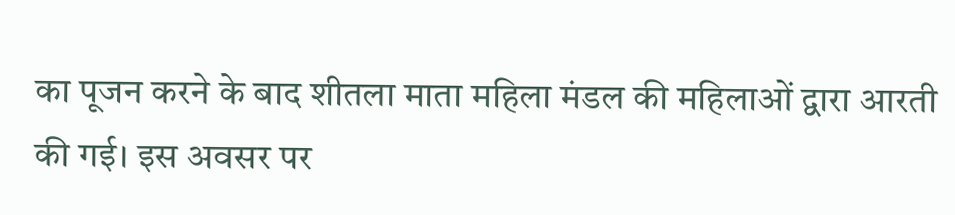का पूजन करने के बाद शीतला माता महिला मंडल की महिलाओं द्वारा आरती की गई। इस अवसर पर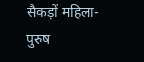सैकड़ों महिला-पुरुष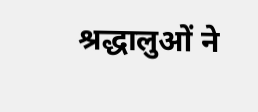श्रद्धालुओं ने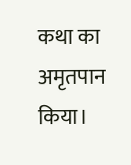कथा का अमृतपान किया।